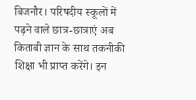बिजनौर। परिषदीय स्कूलों में पढ़ने वाले छात्र-छात्राएं अब किताबी ज्ञान के साथ तकनीकी शिक्षा भी प्राप्त करेंगे। इन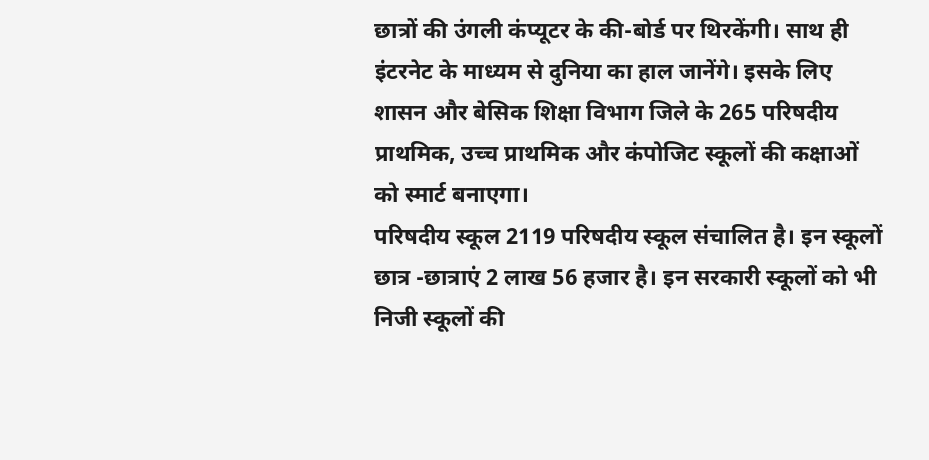छात्रों की उंगली कंप्यूटर के की-बोर्ड पर थिरकेंगी। साथ ही इंटरनेट के माध्यम से दुनिया का हाल जानेंगे। इसके लिए शासन और बेसिक शिक्षा विभाग जिले के 265 परिषदीय प्राथमिक, उच्च प्राथमिक और कंपोजिट स्कूलों की कक्षाओं को स्मार्ट बनाएगा।
परिषदीय स्कूल 2119 परिषदीय स्कूल संचालित है। इन स्कूलों छात्र -छात्राएं 2 लाख 56 हजार है। इन सरकारी स्कूलों को भी निजी स्कूलों की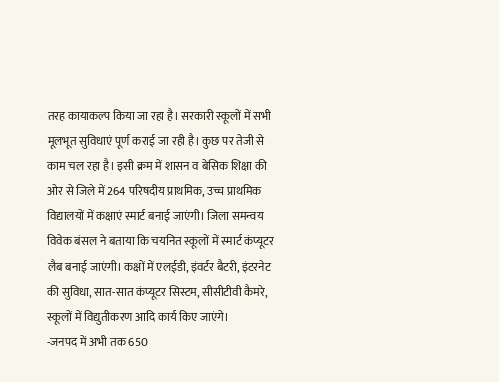तरह कायाकल्प किया जा रहा है। सरकारी स्कूलों में सभी मूलभूत सुविधाएं पूर्ण कराई जा रही है। कुछ पर तेजी से काम चल रहा है। इसी क्रम में शासन व बेसिक शिक्षा की ओर से जिले में 264 परिषदीय प्राथमिक, उच्च प्राथमिक विद्यालयों में कक्षाएं स्मार्ट बनाई जाएंगी। जिला समन्वय विवेक बंसल ने बताया कि चयनित स्कूलों में स्मार्ट कंप्यूटर लैब बनाई जाएंगी। कक्षों में एलईडी, इंवर्टर बैटरी, इंटरनेट की सुविधा, सात-सात कंप्यूटर सिस्टम, सीसीटीवी कैमरे, स्कूलों में विद्युतीकरण आदि कार्य किए जाएंगे।
-जनपद में अभी तक 650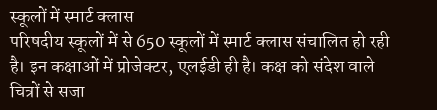स्कूलों में स्मार्ट क्लास
परिषदीय स्कूलों में से 650 स्कूलों में स्मार्ट क्लास संचालित हो रही है। इन कक्षाओं में प्रोजेक्टर, एलईडी ही है। कक्ष को संदेश वाले चित्रों से सजा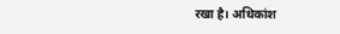रखा है। अधिकांश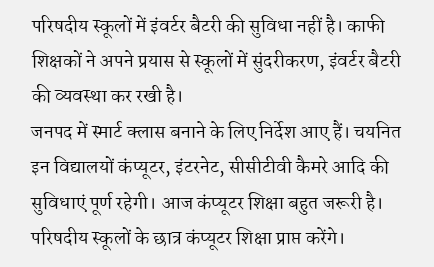परिषदीय स्कूलों में इंवर्टर बैटरी की सुविधा नहीं है। काफी शिक्षकों ने अपने प्रयास से स्कूलों में सुंदरीकरण, इंवर्टर बैटरी की व्यवस्था कर रखी है।
जनपद में स्मार्ट क्लास बनाने के लिए निर्देश आए हैं। चयनित इन विद्यालयों कंप्यूटर, इंटरनेट, सीसीटीवी कैमरे आदि की सुविधाएं पूर्ण रहेगी। आज कंप्यूटर शिक्षा बहुत जरूरी है। परिषदीय स्कूलों के छात्र कंप्यूटर शिक्षा प्राप्त करेंगे।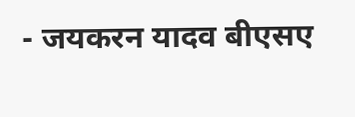- जयकरन यादव बीएसए